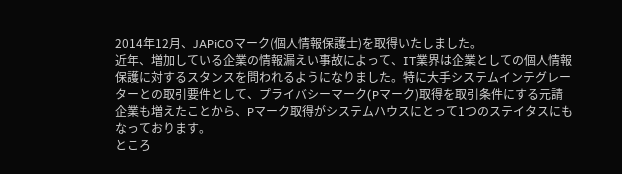2014年12月、JAPiCOマーク(個人情報保護士)を取得いたしました。
近年、増加している企業の情報漏えい事故によって、IT業界は企業としての個人情報保護に対するスタンスを問われるようになりました。特に大手システムインテグレーターとの取引要件として、プライバシーマーク(Pマーク)取得を取引条件にする元請企業も増えたことから、Pマーク取得がシステムハウスにとって1つのステイタスにもなっております。
ところ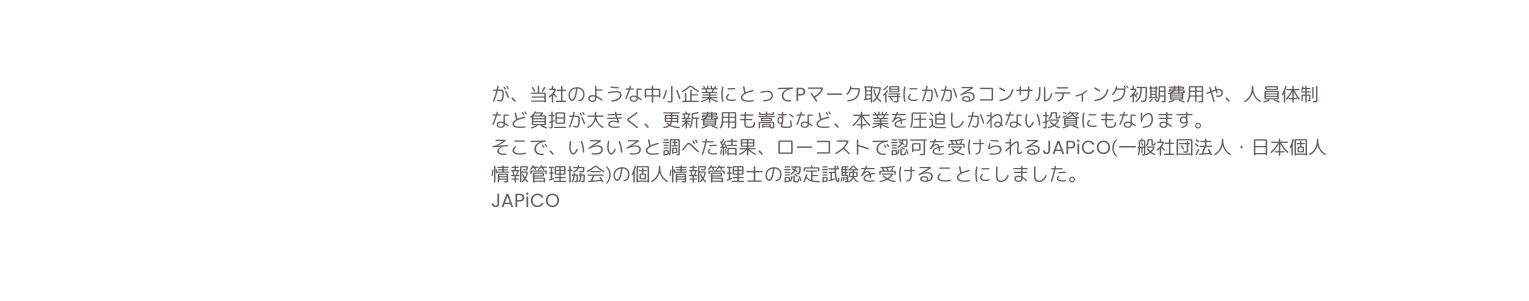が、当社のような中小企業にとってPマーク取得にかかるコンサルティング初期費用や、人員体制など負担が大きく、更新費用も嵩むなど、本業を圧迫しかねない投資にもなります。
そこで、いろいろと調べた結果、ローコストで認可を受けられるJAPiCO(一般社団法人・日本個人情報管理協会)の個人情報管理士の認定試験を受けることにしました。
JAPiCO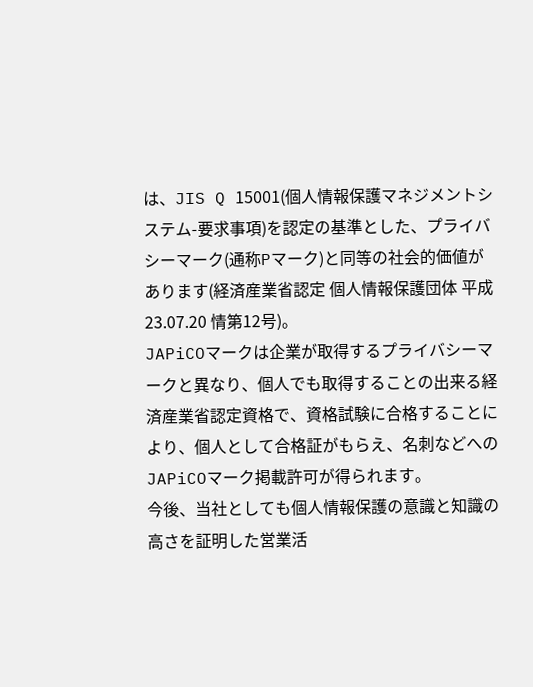は、JIS Q 15001(個人情報保護マネジメントシステム-要求事項)を認定の基準とした、プライバシーマーク(通称Pマーク)と同等の社会的価値があります(経済産業省認定 個人情報保護団体 平成23.07.20 情第12号)。
JAPiCOマークは企業が取得するプライバシーマークと異なり、個人でも取得することの出来る経済産業省認定資格で、資格試験に合格することにより、個人として合格証がもらえ、名刺などへのJAPiCOマーク掲載許可が得られます。
今後、当社としても個人情報保護の意識と知識の高さを証明した営業活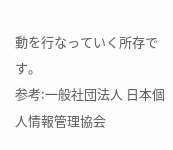動を行なっていく所存です。
参考:一般社団法人 日本個人情報管理協会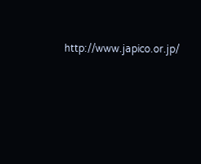http://www.japico.or.jp/